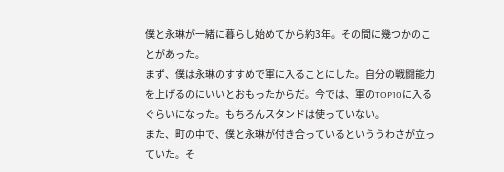僕と永琳が一緒に暮らし始めてから約3年。その間に幾つかのことがあった。
まず、僕は永琳のすすめで軍に入ることにした。自分の戦闘能力を上げるのにいいとおもったからだ。今では、軍のTOP10に入るぐらいになった。もちろんスタンドは使っていない。
また、町の中で、僕と永琳が付き合っているといううわさが立っていた。そ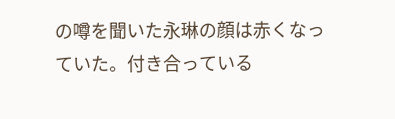の噂を聞いた永琳の顔は赤くなっていた。付き合っている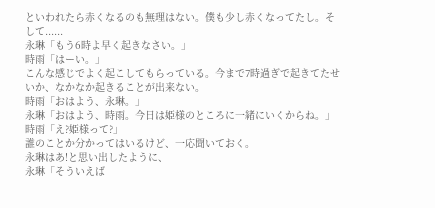といわれたら赤くなるのも無理はない。僕も少し赤くなってたし。そして......
永琳「もう6時よ早く起きなさい。」
時雨「はーい。」
こんな感じでよく起こしてもらっている。今まで7時過ぎで起きてたせいか、なかなか起きることが出来ない。
時雨「おはよう、永琳。」
永琳「おはよう、時雨。今日は姫様のところに一緒にいくからね。」
時雨「え?姫様って?」
誰のことか分かってはいるけど、一応聞いておく。
永琳はあ!と思い出したように、
永琳「そういえば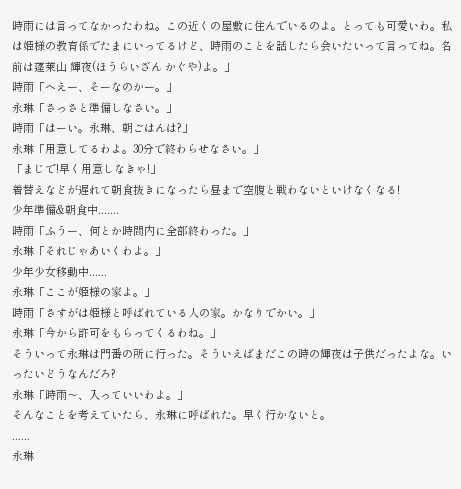時雨には言ってなかったわね。この近くの屋敷に住んでいるのよ。とっても可愛いわ。私は姫様の教育係でたまにいってるけど、時雨のことを話したら会いたいって言ってね。名前は蓬莱山 輝夜(ほうらいざん かぐや)よ。」
時雨「へえー、そーなのかー。」
永琳「さっさと準備しなさい。」
時雨「はーい。永琳、朝ごはんは?」
永琳「用意してるわよ。30分で終わらせなさい。」
「まじで!早く用意しなきゃ!」
着替えなどが遅れて朝食抜きになったら昼まで空腹と戦わないといけなくなる!
少年準備&朝食中.......
時雨「ふうー、何とか時間内に全部終わった。」
永琳「それじゃあいくわよ。」
少年少女移動中......
永琳「ここが姫様の家よ。」
時雨「さすがは姫様と呼ばれている人の家。かなりでかい。」
永琳「今から許可をもらってくるわね。」
そういって永琳は門番の所に行った。そういえばまだこの時の輝夜は子供だったよな。いったいどうなんだろ?
永琳「時雨〜、入っていいわよ。」
そんなことを考えていたら、永琳に呼ばれた。早く行かないと。
......
永琳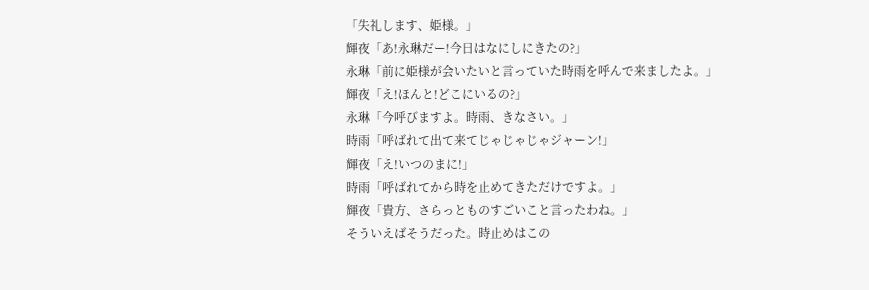「失礼します、姫様。」
輝夜「あ!永琳だー!今日はなにしにきたの?」
永琳「前に姫様が会いたいと言っていた時雨を呼んで来ましたよ。」
輝夜「え!ほんと!どこにいるの?」
永琳「今呼びますよ。時雨、きなさい。」
時雨「呼ばれて出て来てじゃじゃじゃジャーン!」
輝夜「え!いつのまに!」
時雨「呼ばれてから時を止めてきただけですよ。」
輝夜「貴方、さらっとものすごいこと言ったわね。」
そういえばそうだった。時止めはこの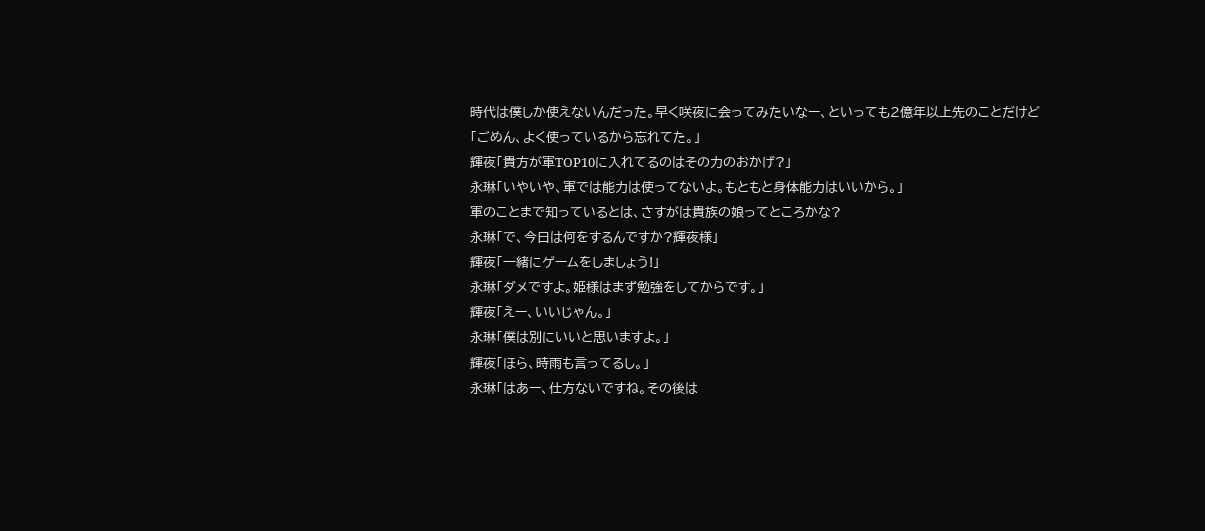時代は僕しか使えないんだった。早く咲夜に会ってみたいなー、といっても2億年以上先のことだけど
「ごめん、よく使っているから忘れてた。」
輝夜「貴方が軍TOP10に入れてるのはその力のおかげ?」
永琳「いやいや、軍では能力は使ってないよ。もともと身体能力はいいから。」
軍のことまで知っているとは、さすがは貴族の娘ってところかな?
永琳「で、今日は何をするんですか?輝夜様」
輝夜「一緒にゲームをしましょう!」
永琳「ダメですよ。姫様はまず勉強をしてからです。」
輝夜「えー、いいじゃん。」
永琳「僕は別にいいと思いますよ。」
輝夜「ほら、時雨も言ってるし。」
永琳「はあー、仕方ないですね。その後は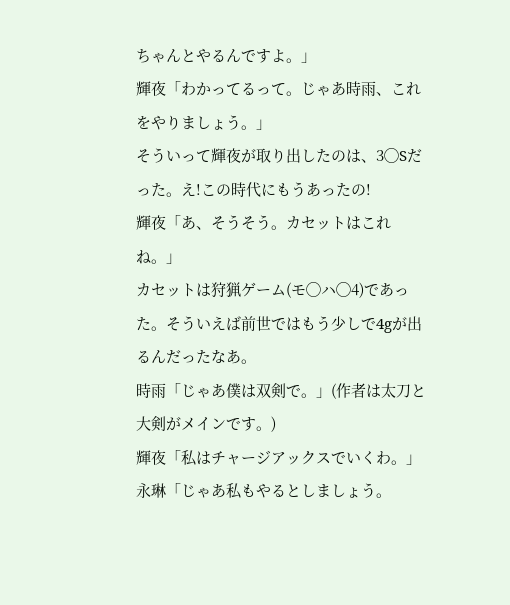ちゃんとやるんですよ。」
輝夜「わかってるって。じゃあ時雨、これをやりましょう。」
そういって輝夜が取り出したのは、3◯Sだった。え!この時代にもうあったの!
輝夜「あ、そうそう。カセットはこれね。」
カセットは狩猟ゲーム(モ◯ハ◯4)であった。そういえば前世ではもう少しで4gが出るんだったなあ。
時雨「じゃあ僕は双剣で。」(作者は太刀と大剣がメインです。)
輝夜「私はチャージアックスでいくわ。」
永琳「じゃあ私もやるとしましょう。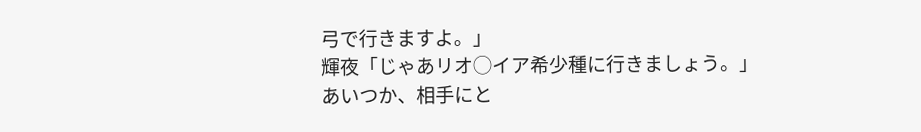弓で行きますよ。」
輝夜「じゃあリオ◯イア希少種に行きましょう。」
あいつか、相手にと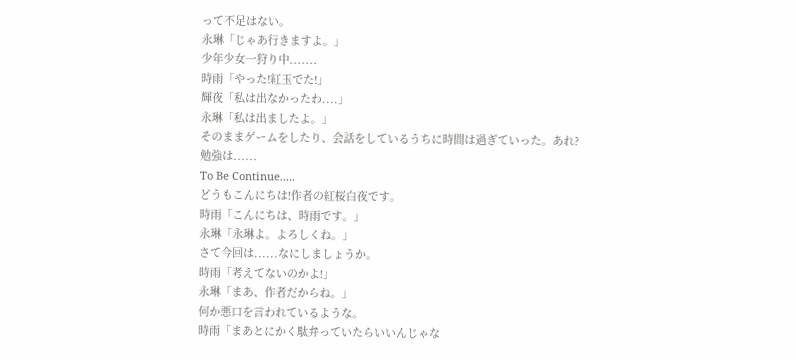って不足はない。
永琳「じゃあ行きますよ。」
少年少女一狩り中.......
時雨「やった!紅玉でた!」
輝夜「私は出なかったわ....」
永琳「私は出ましたよ。」
そのままゲームをしたり、会話をしているうちに時間は過ぎていった。あれ?勉強は......
To Be Continue.....
どうもこんにちは!作者の紅桜白夜です。
時雨「こんにちは、時雨です。」
永琳「永琳よ。よろしくね。」
さて今回は......なにしましょうか。
時雨「考えてないのかよ!」
永琳「まあ、作者だからね。」
何か悪口を言われているような。
時雨「まあとにかく駄弁っていたらいいんじゃな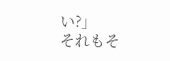い?」
それもそ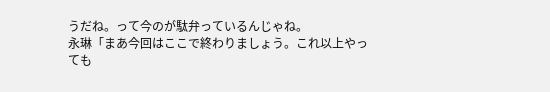うだね。って今のが駄弁っているんじゃね。
永琳「まあ今回はここで終わりましょう。これ以上やっても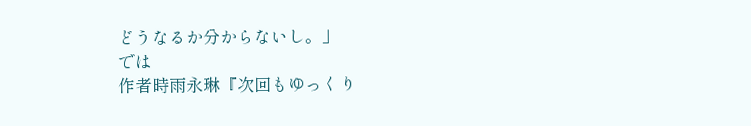どうなるか分からないし。」
では
作者時雨永琳『次回もゆっくり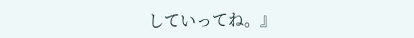していってね。』